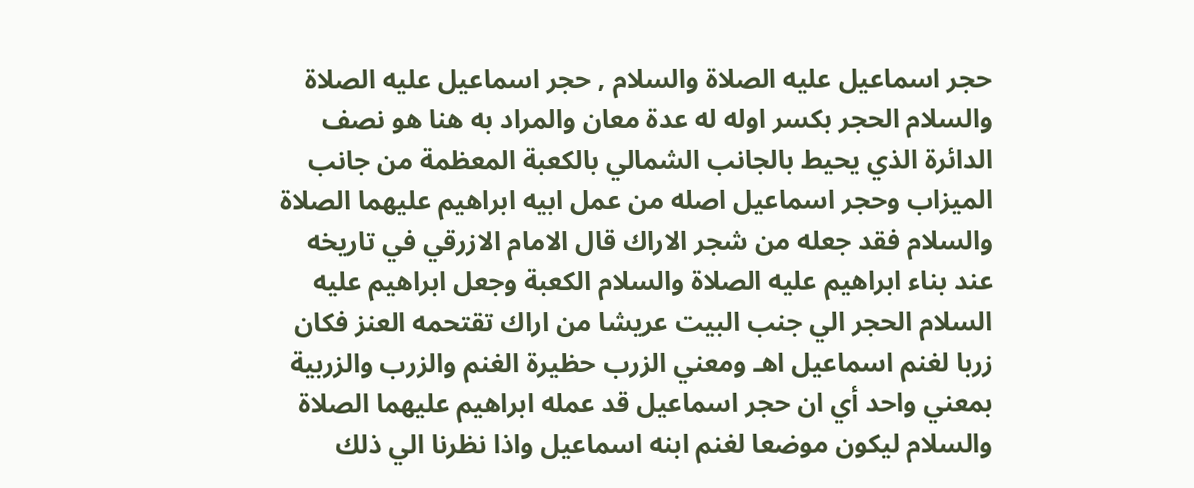حجر اسماعيل عليه الصلاة والسلام , حجر اسماعيل عليه الصلاة والسلام الحجر بكسر اوله له عدة معان والمراد به هنا هو نصف الدائرة الذي يحيط بالجانب الشمالي بالكعبة المعظمة من جانب الميزاب وحجر اسماعيل اصله من عمل ابيه ابراهيم عليهما الصلاة والسلام فقد جعله من شجر الاراك قال الامام الازرقي في تاريخه عند بناء ابراهيم عليه الصلاة والسلام الكعبة وجعل ابراهيم عليه السلام الحجر الي جنب البيت عريشا من اراك تقتحمه العنز فكان زربا لغنم اسماعيل اهـ ومعني الزرب حظيرة الغنم والزرب والزربية بمعني واحد أي ان حجر اسماعيل قد عمله ابراهيم عليهما الصلاة والسلام ليكون موضعا لغنم ابنه اسماعيل واذا نظرنا الي ذلك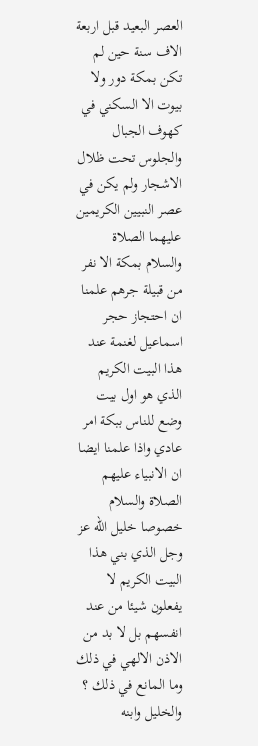العصر البعيد قبل اربعة الاف سنة حين لم تكن بمكة دور ولا بيوت الا السكني في كهوف الجبال والجلوس تحت ظلال الاشجار ولم يكن في عصر النبيين الكريمين عليهما الصلاة والسلام بمكة الا نفر من قبيلة جرهم علمنا ان احتجاز حجر اسماعيل لغنمة عند هذا البيت الكريم الذي هو اول بيت وضع للناس ببكة امر عادي واذا علمنا ايضا ان الانبياء عليهم الصلاة والسلام خصوصا خليل الله عز وجل الذي بني هذا البيت الكريم لا يفعلون شيئا من عند انفسهم بل لا بد من الاذن الالهي في ذلك وما المانع في ذلك ؟ والخليل وابنه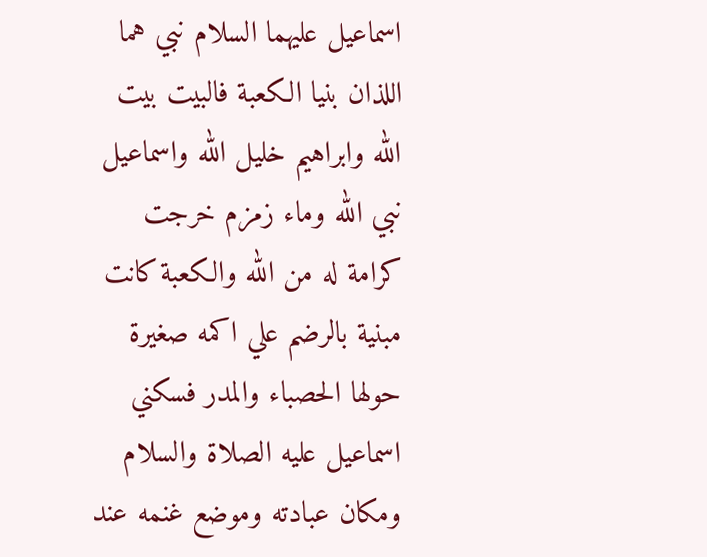اسماعيل عليهما السلام نبي هما اللذان بنيا الكعبة فالبيت بيت الله وابراهيم خليل الله واسماعيل نبي الله وماء زمزم خرجت كرامة له من الله والكعبة كانت مبنية بالرضم علي اكمه صغيرة حولها الحصباء والمدر فسكني اسماعيل عليه الصلاة والسلام ومكان عبادته وموضع غنمه عند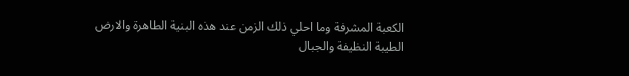الكعبة المشرفة وما احلي ذلك الزمن عند هذه البنية الطاهرة والارض الطيبة النظيفة والجبال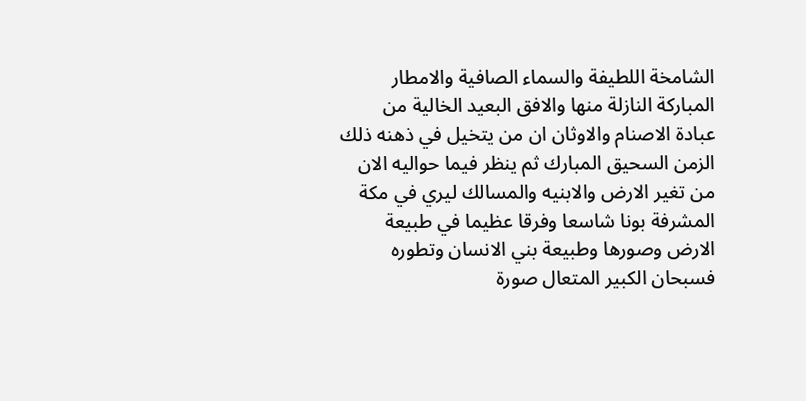الشامخة اللطيفة والسماء الصافية والامطار المباركة النازلة منها والافق البعيد الخالية من عبادة الاصنام والاوثان ان من يتخيل في ذهنه ذلك الزمن السحيق المبارك ثم ينظر فيما حواليه الان من تغير الارض والابنيه والمسالك ليري في مكة المشرفة بونا شاسعا وفرقا عظيما في طبيعة الارض وصورها وطبيعة بني الانسان وتطوره فسبحان الكبير المتعال صورة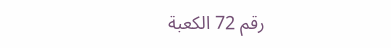رقم 72 الكعبة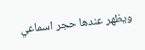ويظهر عندها حجر اسماعي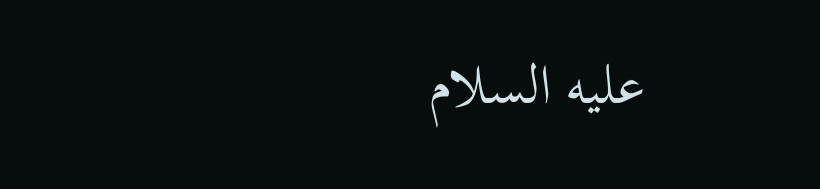عليه السلام